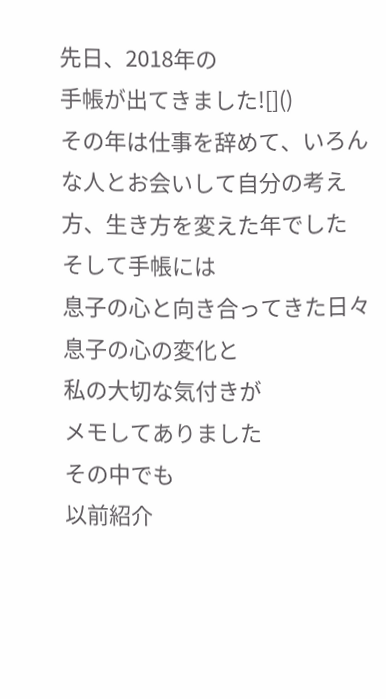先日、2018年の
手帳が出てきました![]()
その年は仕事を辞めて、いろんな人とお会いして自分の考え方、生き方を変えた年でした
そして手帳には
息子の心と向き合ってきた日々
息子の心の変化と
私の大切な気付きが
メモしてありました
その中でも
以前紹介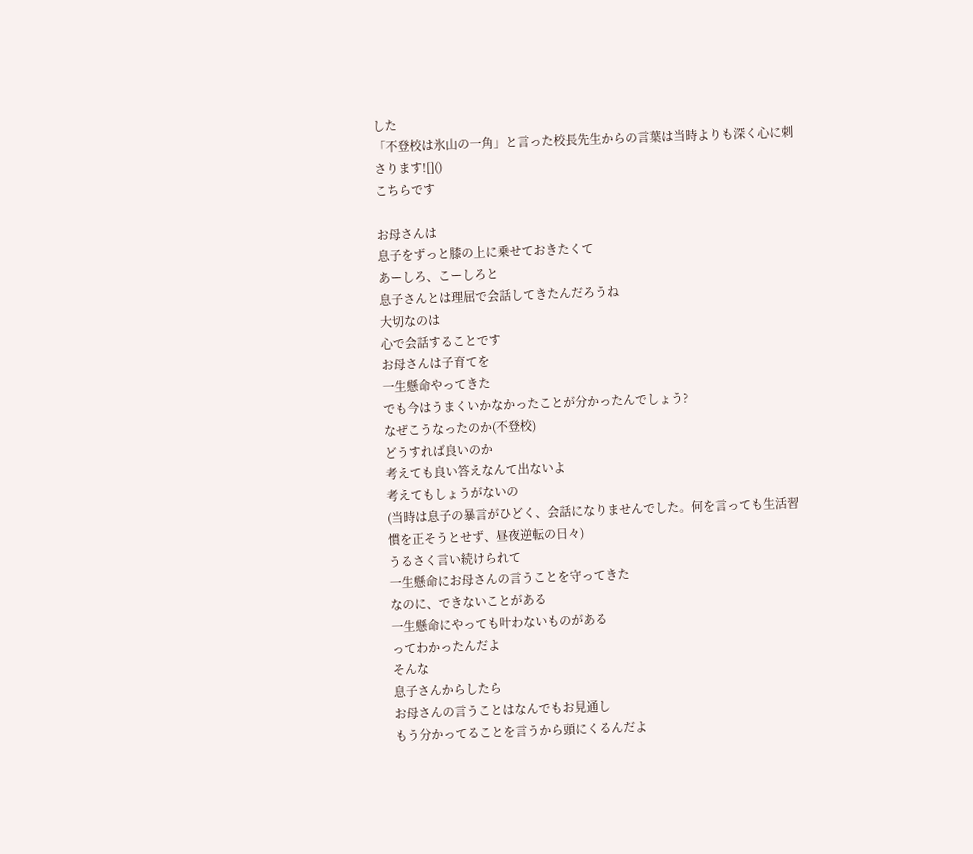した
「不登校は氷山の一角」と言った校長先生からの言葉は当時よりも深く心に刺さります![]()
こちらです

お母さんは
息子をずっと膝の上に乗せておきたくて
あーしろ、こーしろと
息子さんとは理屈で会話してきたんだろうね
大切なのは
心で会話することです
お母さんは子育てを
一生懸命やってきた
でも今はうまくいかなかったことが分かったんでしょう?
なぜこうなったのか(不登校)
どうすれば良いのか
考えても良い答えなんて出ないよ
考えてもしょうがないの
(当時は息子の暴言がひどく、会話になりませんでした。何を言っても生活習慣を正そうとせず、昼夜逆転の日々)
うるさく言い続けられて
一生懸命にお母さんの言うことを守ってきた
なのに、できないことがある
一生懸命にやっても叶わないものがある
ってわかったんだよ
そんな
息子さんからしたら
お母さんの言うことはなんでもお見通し
もう分かってることを言うから頭にくるんだよ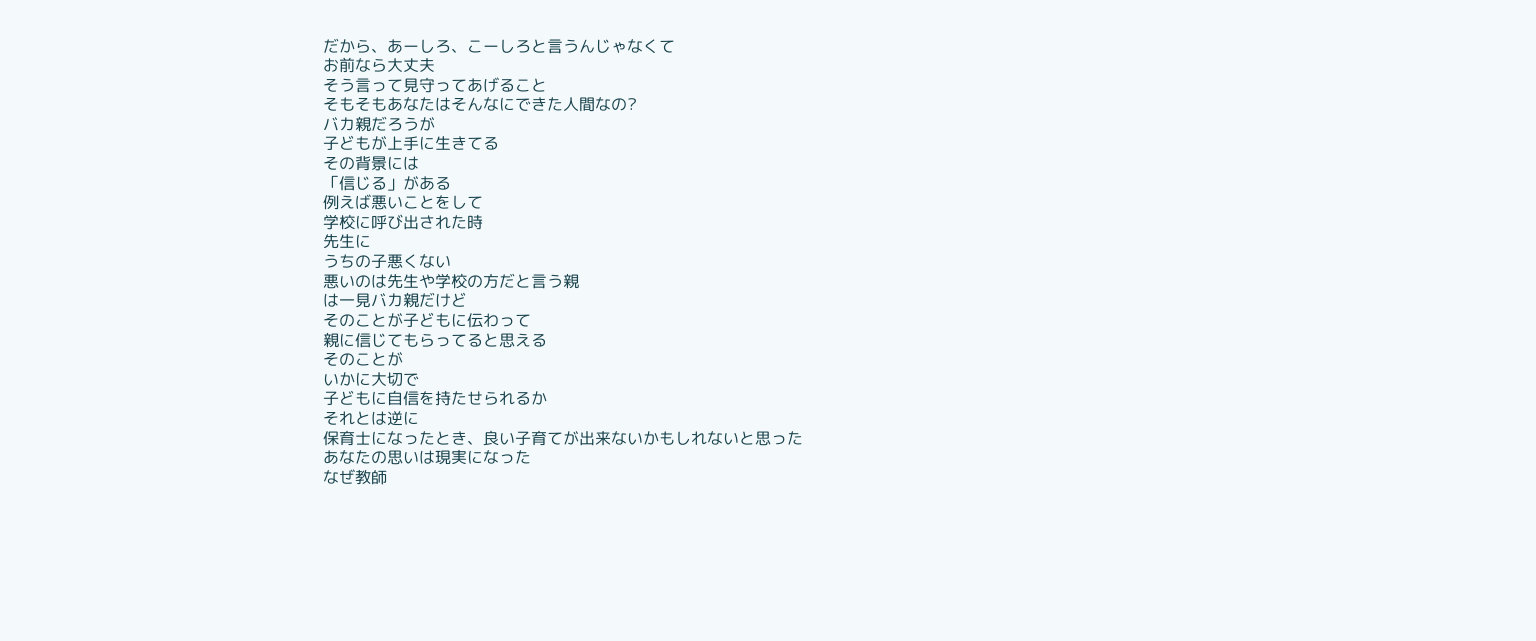だから、あーしろ、こーしろと言うんじゃなくて
お前なら大丈夫
そう言って見守ってあげること
そもそもあなたはそんなにできた人間なの?
バカ親だろうが
子どもが上手に生きてる
その背景には
「信じる」がある
例えば悪いことをして
学校に呼び出された時
先生に
うちの子悪くない
悪いのは先生や学校の方だと言う親
は一見バカ親だけど
そのことが子どもに伝わって
親に信じてもらってると思える
そのことが
いかに大切で
子どもに自信を持たせられるか
それとは逆に
保育士になったとき、良い子育てが出来ないかもしれないと思った
あなたの思いは現実になった
なぜ教師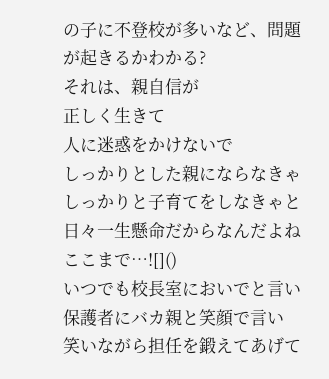の子に不登校が多いなど、問題が起きるかわかる?
それは、親自信が
正しく生きて
人に迷惑をかけないで
しっかりとした親にならなきゃ
しっかりと子育てをしなきゃと日々一生懸命だからなんだよね
ここまで…![]()
いつでも校長室においでと言い
保護者にバカ親と笑顔で言い
笑いながら担任を鍛えてあげて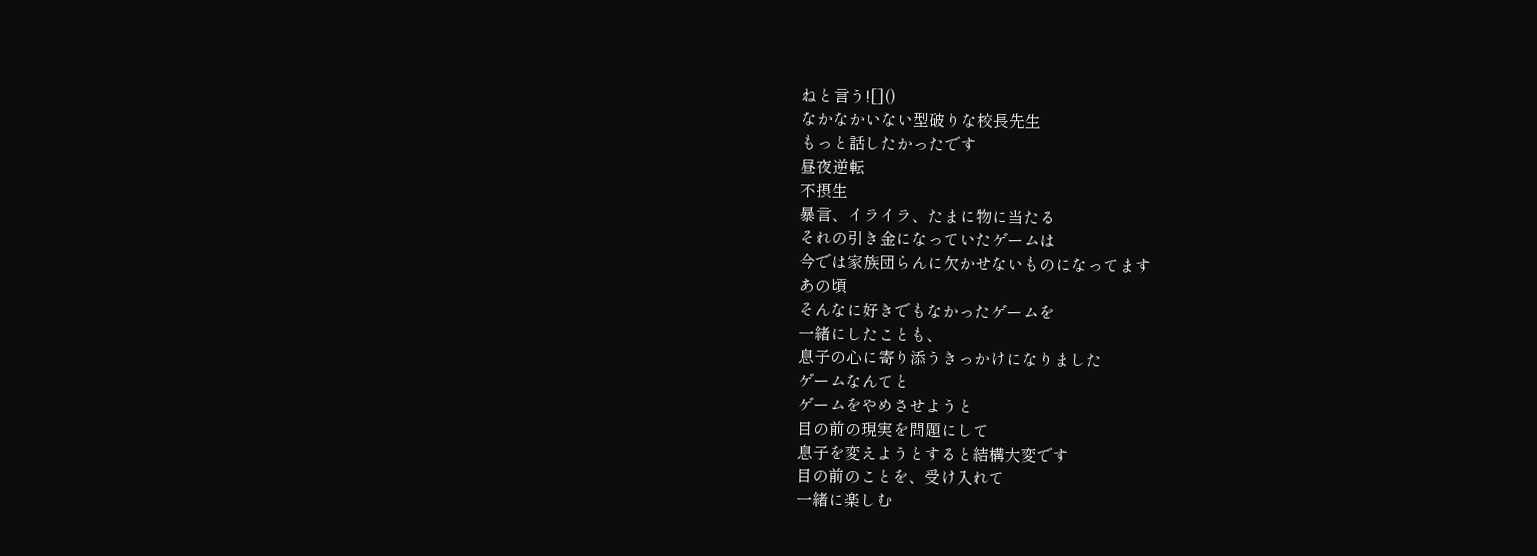ねと言う![]()
なかなかいない型破りな校長先生
もっと話したかったです
昼夜逆転
不摂生
暴言、イライラ、たまに物に当たる
それの引き金になっていたゲームは
今では家族団らんに欠かせないものになってます
あの頃
そんなに好きでもなかったゲームを
一緒にしたことも、
息子の心に寄り添うきっかけになりました
ゲームなんてと
ゲームをやめさせようと
目の前の現実を問題にして
息子を変えようとすると結構大変です
目の前のことを、受け入れて
一緒に楽しむ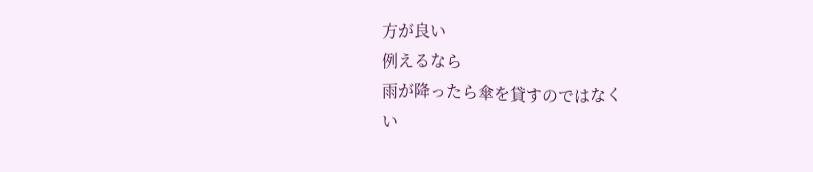方が良い
例えるなら
雨が降ったら傘を貸すのではなく
い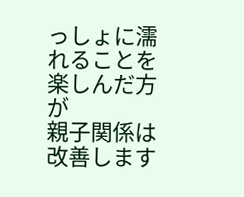っしょに濡れることを楽しんだ方が
親子関係は改善します